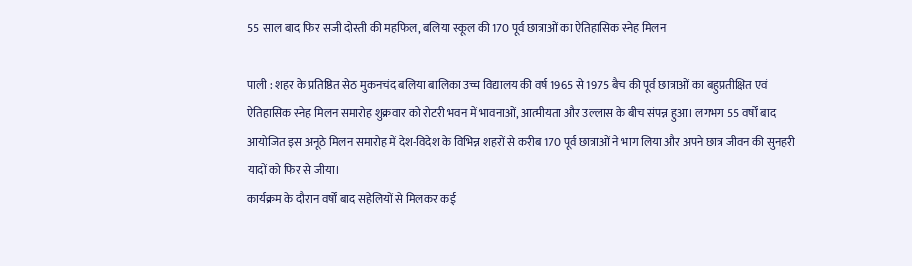55 साल बाद फिर सजी दोस्ती की महफिल, बलिया स्कूल की 170 पूर्व छात्राओं का ऐतिहासिक स्नेह मिलन

पाली : शहर के प्रतिष्ठित सेठ मुकनचंद बलिया बालिका उच्च विद्यालय की वर्ष 1965 से 1975 बैच की पूर्व छात्राओं का बहुप्रतीक्षित एवं ऐतिहासिक स्नेह मिलन समारोह शुक्रवार को रोटरी भवन में भावनाओं, आत्मीयता और उल्लास के बीच संपन्न हुआ। लगभग 55 वर्षों बाद आयोजित इस अनूठे मिलन समारोह में देश-विदेश के विभिन्न शहरों से करीब 170 पूर्व छात्राओं ने भाग लिया और अपने छात्र जीवन की सुनहरी यादों को फिर से जीया।
कार्यक्रम के दौरान वर्षों बाद सहेलियों से मिलकर कई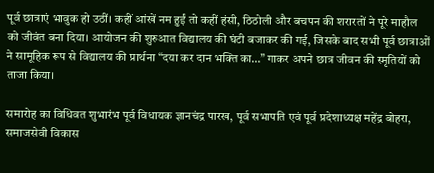पूर्व छात्राएं भावुक हो उठीं। कहीं आंखें नम हुईं तो कहीं हंसी, ठिठोली और बचपन की शरारतों ने पूरे माहौल को जीवंत बना दिया। आयोजन की शुरुआत विद्यालय की घंटी बजाकर की गई, जिसके बाद सभी पूर्व छात्राओं ने सामूहिक रूप से विद्यालय की प्रार्थना “दया कर दान भक्ति का…” गाकर अपने छात्र जीवन की स्मृतियों को ताजा किया।

समारोह का विधिवत शुभारंभ पूर्व विधायक ज्ञानचंद्र पारख, पूर्व सभापति एवं पूर्व प्रदेशाध्यक्ष महेंद्र बोहरा, समाजसेवी विकास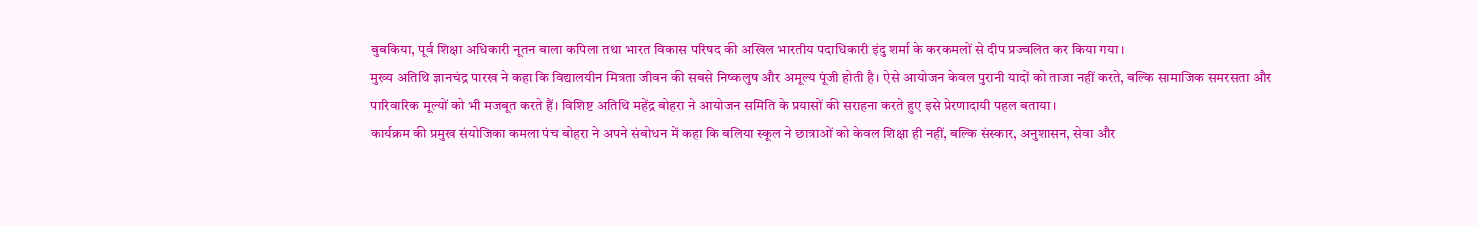बुबकिया, पूर्व शिक्षा अधिकारी नूतन बाला कपिला तथा भारत विकास परिषद की अखिल भारतीय पदाधिकारी इंदु शर्मा के करकमलों से दीप प्रज्वलित कर किया गया।
मुख्य अतिथि ज्ञानचंद्र पारख ने कहा कि विद्यालयीन मित्रता जीवन की सबसे निष्कलुष और अमूल्य पूंजी होती है। ऐसे आयोजन केवल पुरानी यादों को ताजा नहीं करते, बल्कि सामाजिक समरसता और पारिवारिक मूल्यों को भी मजबूत करते हैं। विशिष्ट अतिथि महेंद्र बोहरा ने आयोजन समिति के प्रयासों की सराहना करते हुए इसे प्रेरणादायी पहल बताया।
कार्यक्रम की प्रमुख संयोजिका कमला पंच बोहरा ने अपने संबोधन में कहा कि बलिया स्कूल ने छात्राओं को केवल शिक्षा ही नहीं, बल्कि संस्कार, अनुशासन, सेवा और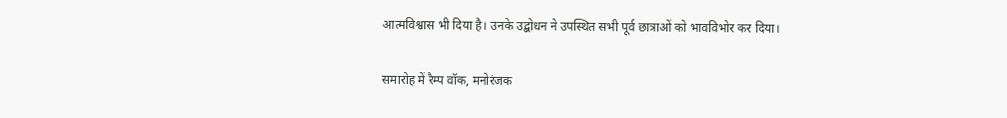आत्मविश्वास भी दिया है। उनके उद्बोधन ने उपस्थित सभी पूर्व छात्राओं को भावविभोर कर दिया।

समारोह में रैम्प वॉक, मनोरंजक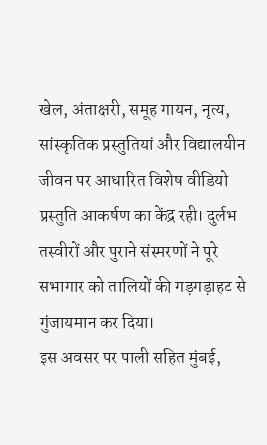खेल, अंताक्षरी, समूह गायन, नृत्य, सांस्कृतिक प्रस्तुतियां और विद्यालयीन जीवन पर आधारित विशेष वीडियो प्रस्तुति आकर्षण का केंद्र रही। दुर्लभ तस्वीरों और पुराने संस्मरणों ने पूरे सभागार को तालियों की गड़गड़ाहट से गुंजायमान कर दिया।
इस अवसर पर पाली सहित मुंबई,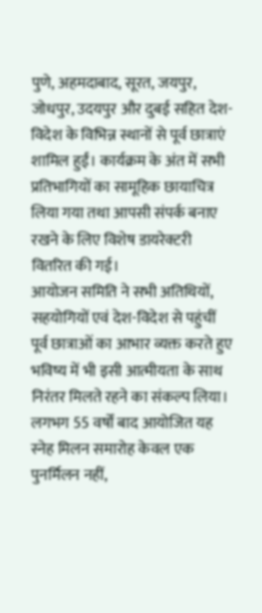पुणे, अहमदाबाद, सूरत, जयपुर, जोधपुर, उदयपुर और दुबई सहित देश-विदेश के विभिन्न स्थानों से पूर्व छात्राएं शामिल हुईं। कार्यक्रम के अंत में सभी प्रतिभागियों का सामूहिक छायाचित्र लिया गया तथा आपसी संपर्क बनाए रखने के लिए विशेष डायरेक्टरी वितरित की गई।
आयोजन समिति ने सभी अतिथियों, सहयोगियों एवं देश-विदेश से पहुंचीं पूर्व छात्राओं का आभार व्यक्त करते हुए भविष्य में भी इसी आत्मीयता के साथ निरंतर मिलते रहने का संकल्प लिया। लगभग 55 वर्षों बाद आयोजित यह स्नेह मिलन समारोह केवल एक पुनर्मिलन नहीं,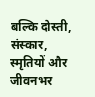बल्कि दोस्ती, संस्कार, स्मृतियों और जीवनभर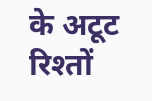के अटूट रिश्तों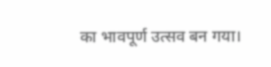का भावपूर्ण उत्सव बन गया।